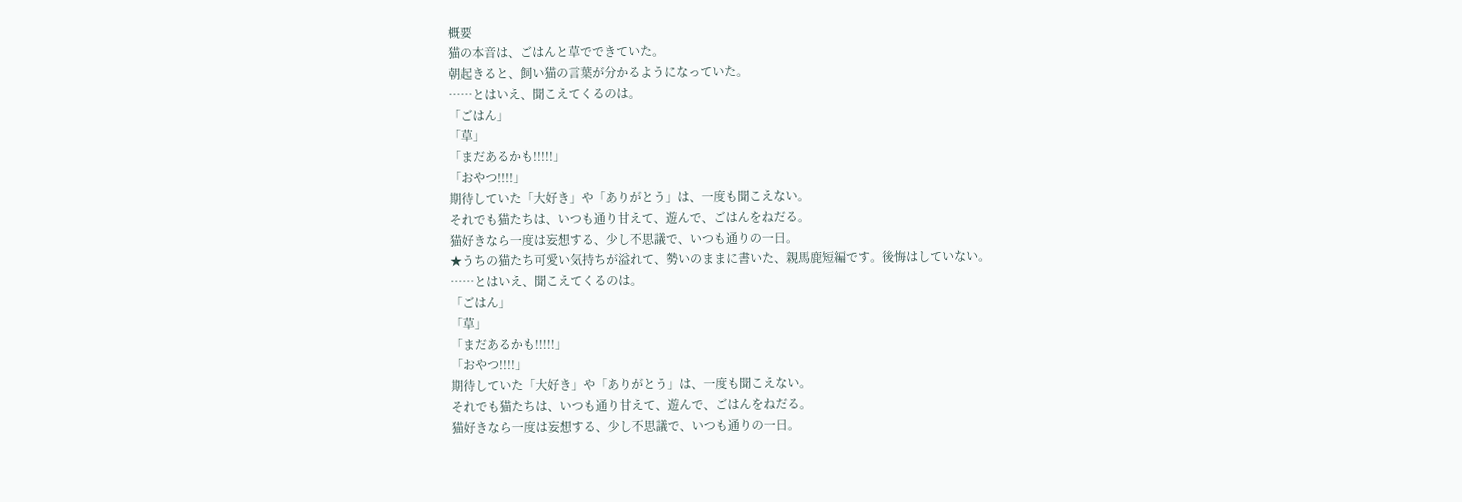概要
猫の本音は、ごはんと草でできていた。
朝起きると、飼い猫の言葉が分かるようになっていた。
……とはいえ、聞こえてくるのは。
「ごはん」
「草」
「まだあるかも!!!!!」
「おやつ!!!!」
期待していた「大好き」や「ありがとう」は、一度も聞こえない。
それでも猫たちは、いつも通り甘えて、遊んで、ごはんをねだる。
猫好きなら一度は妄想する、少し不思議で、いつも通りの一日。
★うちの猫たち可愛い気持ちが溢れて、勢いのままに書いた、親馬鹿短編です。後悔はしていない。
……とはいえ、聞こえてくるのは。
「ごはん」
「草」
「まだあるかも!!!!!」
「おやつ!!!!」
期待していた「大好き」や「ありがとう」は、一度も聞こえない。
それでも猫たちは、いつも通り甘えて、遊んで、ごはんをねだる。
猫好きなら一度は妄想する、少し不思議で、いつも通りの一日。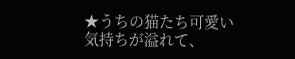★うちの猫たち可愛い気持ちが溢れて、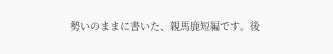勢いのままに書いた、親馬鹿短編です。後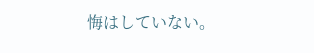悔はしていない。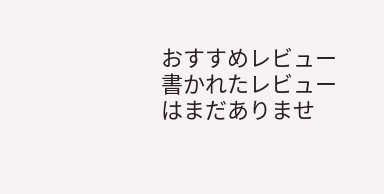おすすめレビュー
書かれたレビューはまだありませ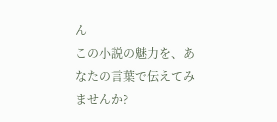ん
この小説の魅力を、あなたの言葉で伝えてみませんか?